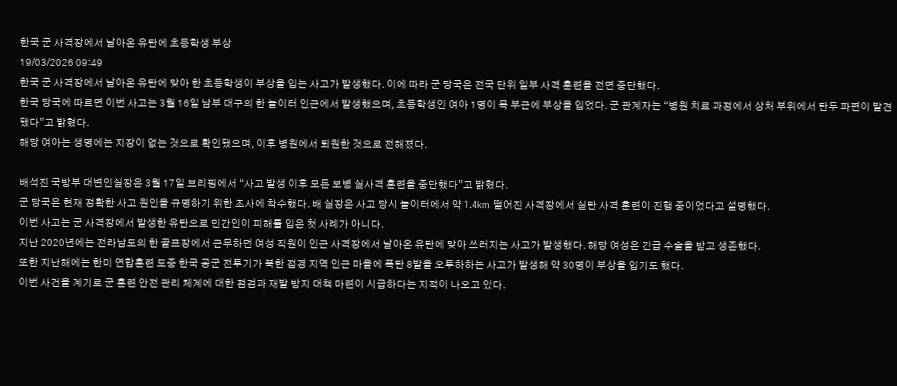한국 군 사격장에서 날아온 유탄에 초등학생 부상
19/03/2026 09:49
한국 군 사격장에서 날아온 유탄에 맞아 한 초등학생이 부상을 입는 사고가 발생했다. 이에 따라 군 당국은 전국 단위 일부 사격 훈련을 전면 중단했다.
한국 당국에 따르면 이번 사고는 3월 16일 남부 대구의 한 놀이터 인근에서 발생했으며, 초등학생인 여아 1명이 목 부근에 부상을 입었다. 군 관계자는 “병원 치료 과정에서 상처 부위에서 탄두 파편이 발견됐다”고 밝혔다.
해당 여아는 생명에는 지장이 없는 것으로 확인됐으며, 이후 병원에서 퇴원한 것으로 전해졌다.

배석진 국방부 대변인실장은 3월 17일 브리핑에서 “사고 발생 이후 모든 보병 실사격 훈련을 중단했다”고 밝혔다.
군 당국은 현재 정확한 사고 원인을 규명하기 위한 조사에 착수했다. 배 실장은 사고 당시 놀이터에서 약 1.4km 떨어진 사격장에서 실탄 사격 훈련이 진행 중이었다고 설명했다.
이번 사고는 군 사격장에서 발생한 유탄으로 민간인이 피해를 입은 첫 사례가 아니다.
지난 2020년에는 전라남도의 한 골프장에서 근무하던 여성 직원이 인근 사격장에서 날아온 유탄에 맞아 쓰러지는 사고가 발생했다. 해당 여성은 긴급 수술을 받고 생존했다.
또한 지난해에는 한미 연합훈련 도중 한국 공군 전투기가 북한 접경 지역 인근 마을에 폭탄 8발을 오투하하는 사고가 발생해 약 30명이 부상을 입기도 했다.
이번 사건을 계기로 군 훈련 안전 관리 체계에 대한 점검과 재발 방지 대책 마련이 시급하다는 지적이 나오고 있다.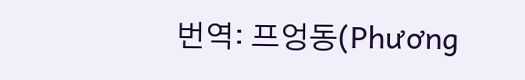번역: 프엉동(Phương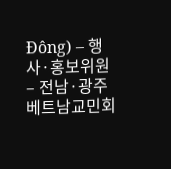Đông) – 행사·홍보위원 – 전남·광주 베트남교민회